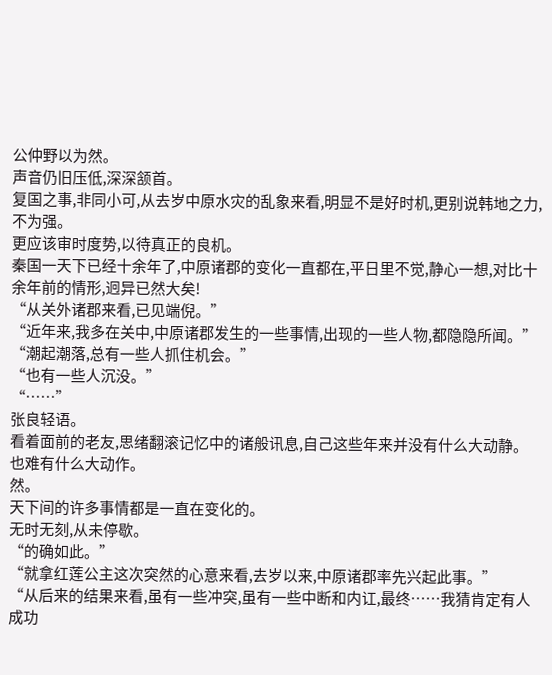公仲野以为然。
声音仍旧压低,深深颔首。
复国之事,非同小可,从去岁中原水灾的乱象来看,明显不是好时机,更别说韩地之力,不为强。
更应该审时度势,以待真正的良机。
秦国一天下已经十余年了,中原诸郡的变化一直都在,平日里不觉,静心一想,对比十余年前的情形,迥异已然大矣!
“从关外诸郡来看,已见端倪。”
“近年来,我多在关中,中原诸郡发生的一些事情,出现的一些人物,都隐隐所闻。”
“潮起潮落,总有一些人抓住机会。”
“也有一些人沉没。”
“……”
张良轻语。
看着面前的老友,思绪翻滚记忆中的诸般讯息,自己这些年来并没有什么大动静。
也难有什么大动作。
然。
天下间的许多事情都是一直在变化的。
无时无刻,从未停歇。
“的确如此。”
“就拿红莲公主这次突然的心意来看,去岁以来,中原诸郡率先兴起此事。”
“从后来的结果来看,虽有一些冲突,虽有一些中断和内讧,最终……我猜肯定有人成功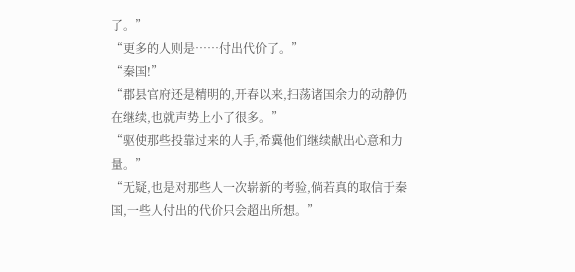了。”
“更多的人则是……付出代价了。”
“秦国!”
“郡县官府还是精明的,开春以来,扫荡诸国余力的动静仍在继续,也就声势上小了很多。”
“驱使那些投靠过来的人手,希冀他们继续献出心意和力量。”
“无疑,也是对那些人一次崭新的考验,倘若真的取信于秦国,一些人付出的代价只会超出所想。”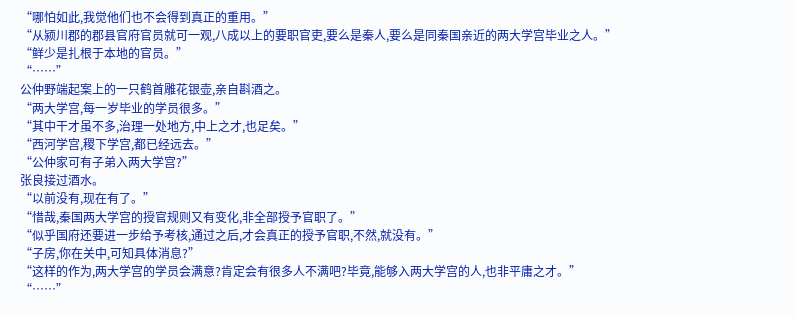“哪怕如此,我觉他们也不会得到真正的重用。”
“从颍川郡的郡县官府官员就可一观,八成以上的要职官吏,要么是秦人,要么是同秦国亲近的两大学宫毕业之人。”
“鲜少是扎根于本地的官员。”
“……”
公仲野端起案上的一只鹤首雕花银壶,亲自斟酒之。
“两大学宫,每一岁毕业的学员很多。”
“其中干才虽不多,治理一处地方,中上之才,也足矣。”
“西河学宫,稷下学宫,都已经远去。”
“公仲家可有子弟入两大学宫?”
张良接过酒水。
“以前没有,现在有了。”
“惜哉,秦国两大学宫的授官规则又有变化,非全部授予官职了。”
“似乎国府还要进一步给予考核,通过之后,才会真正的授予官职,不然,就没有。”
“子房,你在关中,可知具体消息?”
“这样的作为,两大学宫的学员会满意?肯定会有很多人不满吧?毕竟,能够入两大学宫的人,也非平庸之才。”
“……”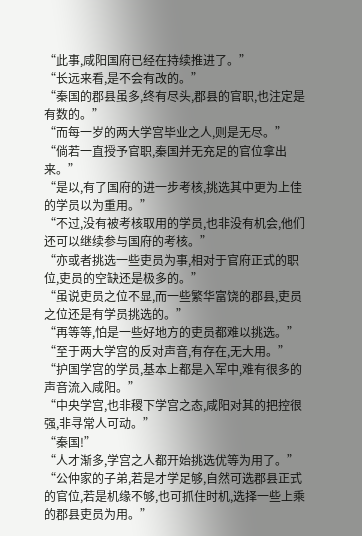“此事,咸阳国府已经在持续推进了。”
“长远来看,是不会有改的。”
“秦国的郡县虽多,终有尽头,郡县的官职,也注定是有数的。”
“而每一岁的两大学宫毕业之人,则是无尽。”
“倘若一直授予官职,秦国并无充足的官位拿出来。”
“是以,有了国府的进一步考核,挑选其中更为上佳的学员以为重用。”
“不过,没有被考核取用的学员,也非没有机会,他们还可以继续参与国府的考核。”
“亦或者挑选一些吏员为事,相对于官府正式的职位,吏员的空缺还是极多的。”
“虽说吏员之位不显,而一些繁华富饶的郡县,吏员之位还是有学员挑选的。”
“再等等,怕是一些好地方的吏员都难以挑选。”
“至于两大学宫的反对声音,有存在,无大用。”
“护国学宫的学员,基本上都是入军中,难有很多的声音流入咸阳。”
“中央学宫,也非稷下学宫之态,咸阳对其的把控很强,非寻常人可动。”
“秦国!”
“人才渐多,学宫之人都开始挑选优等为用了。”
“公仲家的子弟,若是才学足够,自然可选郡县正式的官位,若是机缘不够,也可抓住时机,选择一些上乘的郡县吏员为用。”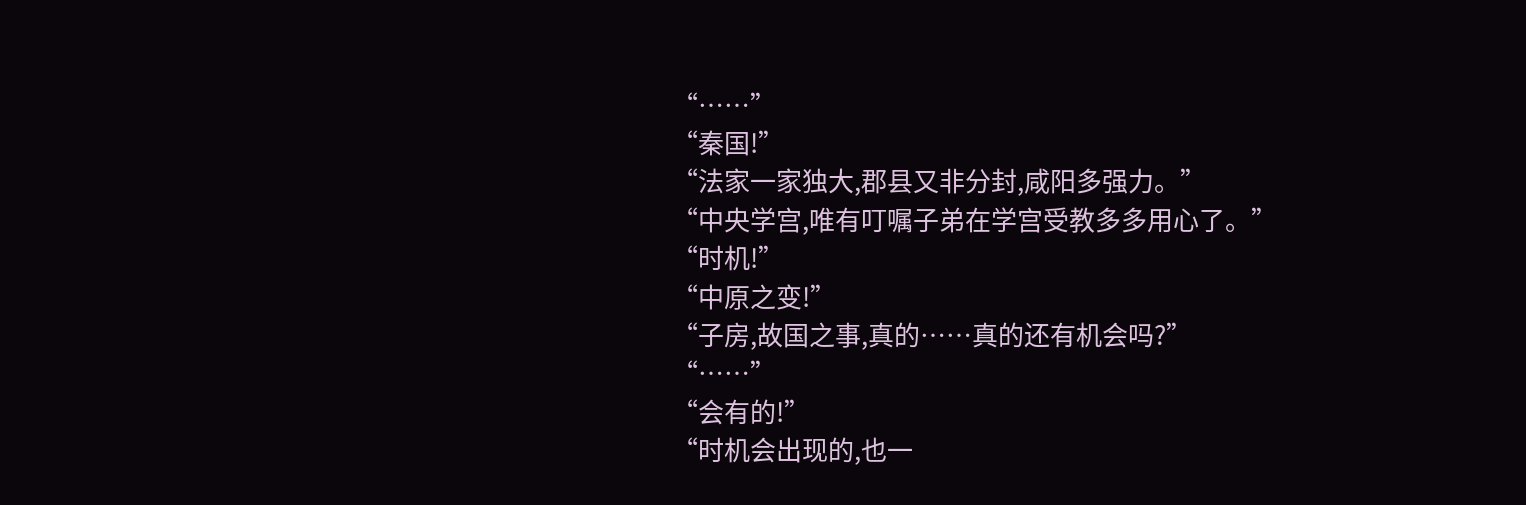“……”
“秦国!”
“法家一家独大,郡县又非分封,咸阳多强力。”
“中央学宫,唯有叮嘱子弟在学宫受教多多用心了。”
“时机!”
“中原之变!”
“子房,故国之事,真的……真的还有机会吗?”
“……”
“会有的!”
“时机会出现的,也一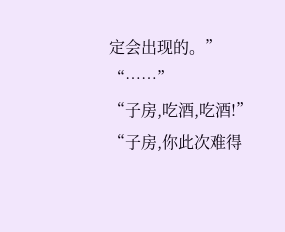定会出现的。”
“……”
“子房,吃酒,吃酒!”
“子房,你此次难得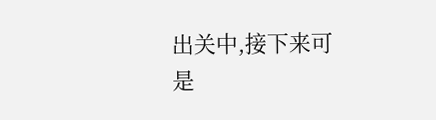出关中,接下来可是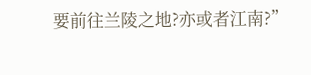要前往兰陵之地?亦或者江南?”